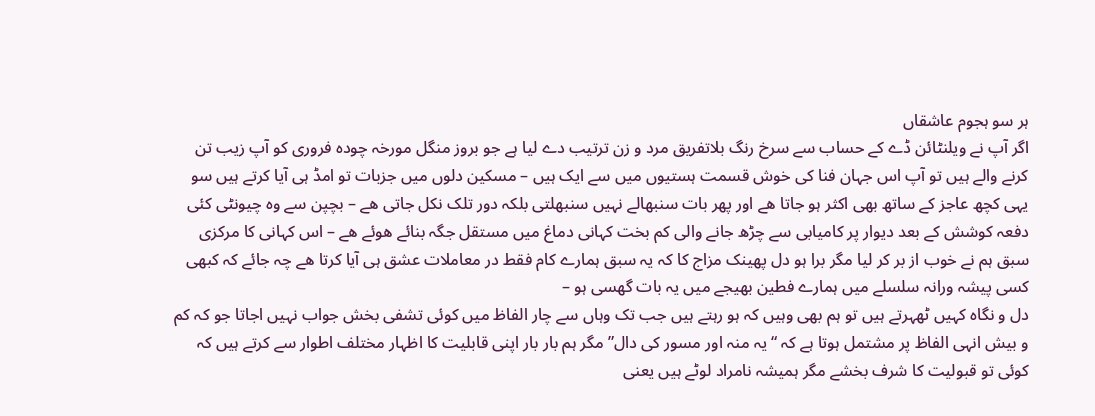ہر سو ہجوم عاشقاں
اگر آپ نے ویلنٹائن ڈے کے حساب سے سرخ رنگ بلاتفریق مرد و زن ترتیب دے لیا ہے جو بروز منگل مورخہ چودہ فروری کو آپ زیب تن کرنے والے ہیں تو آپ اس جہان فنا کی خوش قسمت ہستیوں میں سے ایک ہیں – مسکین دلوں میں جزبات تو امڈ ہی آیا کرتے ہیں سو یہی کچھ عاجز کے ساتھ بھی اکثر ہو جاتا ھے اور پھر بات سنبھالے نہیں سنبھلتی بلکہ دور تلک نکل جاتی ھے – بچپن سے وہ چیونٹی کئی دفعہ کوشش کے بعد دیوار پر کامیابی سے چڑھ جانے والی کم بخت کہانی دماغ میں مستقل جگہ بنائے ھوئے ھے – اس کہانی کا مرکزی سبق ہم نے خوب از بر کر لیا مگر برا ہو دل پھینک مزاج کا کہ یہ سبق ہمارے کام فقط در معاملات عشق ہی آیا کرتا ھے چہ جائے کہ کبھی کسی پیشہ ورانہ سلسلے میں ہمارے فطین بھیجے میں یہ بات گھسی ہو –
دل و نگاہ کہیں ٹھہرتے ہیں تو ہم بھی وہیں کہ ہو رہتے ہیں جب تک وہاں سے چار الفاظ میں کوئی تشفی بخش جواب نہیں اجاتا جو کہ کم و بیش انہی الفاظ پر مشتمل ہوتا ہے کہ “یہ منہ اور مسور کی دال” مگر ہم بار بار اپنی قابلیت کا اظہار مختلف اطوار سے کرتے ہیں کہ کوئی تو قبولیت کا شرف بخشے مگر ہمیشہ نامراد لوٹے ہیں یعنی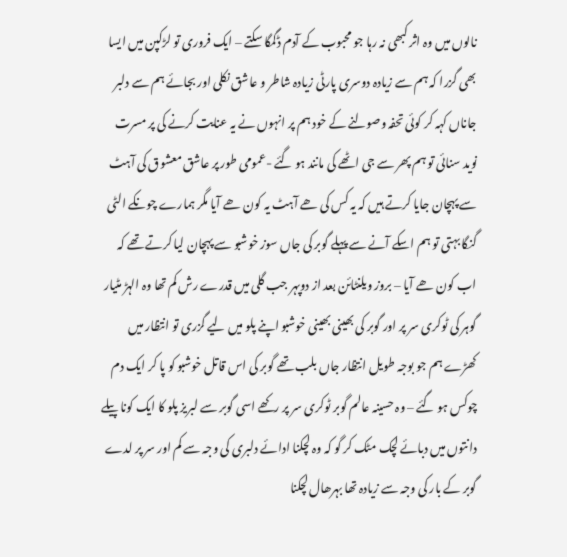نالوں میں وہ اثر کبھی نہ رہا جو محبوب کے آدم ڈگمگا سکتے – ایک فروری تو لڑکپن میں ایسا بھی گزرا کہ ہم سے زیادہ دوسری پارٹی زیادہ شاطر و عاشق نکلی اور بجائے ہم سے دلبر جاناں کہہ کر کوئی تحفہ وصولنے کے خود ہم پر انہوں نے یہ عنایت کرنے کی پر مسرت نوید سنائی تو ہم پھر سے جی اٹھے کی مانند ہو گئے -عمومی طور پر عاشق معشوق کی آہٹ سے پہچان جایا کرتے ہیں کہ یہ کس کی ھے آہٹ یہ کون ھے آیا مگر ہمارے چونکے الٹی گنگا بہتی تو ہم اسکے آنے سے پہلے گوبر کی جاں سوز خوشبو سے پہچان لیا کرتے تھے کہ اب کون ھے آیا – بروز ویلنٹائن بعد از دوپہر جب گلی میں قدرے رش کم تھا وہ الہڑ مٹیار گوہر کی ٹوکری سر پر اور گوبر کی بھینی بھینی خوشبو اپنے پلو میں لیے گزری تو انتظار میں کھڑے ہم جو بوجہ طویل انتظار جاں بلب تھے گوبر کی اس قاتل خوشبو کو پا کر ایک دم چوکس ہو گئے – وہ حسینہ عالم گوبر ٹوکری سر پر رکھے اسی گوبر سے لبریز پلو کا ایک کونا پیلے دانتوں میں دبائے لچک مٹک کر گو کہ وہ لچکنا ادائے دلبری کی وجہ سے کم اور سر پر لدے گوبر کے بار کی وجہ سے زیادہ تھا بہرھال لچکنا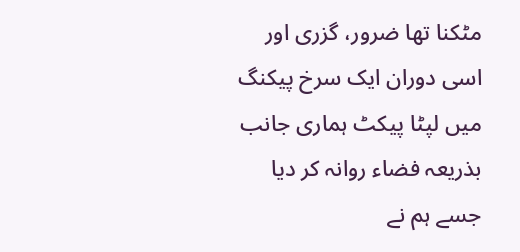مٹکنا تھا ضرور، گزری اور اسی دوران ایک سرخ پیکنگ میں لپٹا پیکٹ ہماری جانب بذریعہ فضاء روانہ کر دیا جسے ہم نے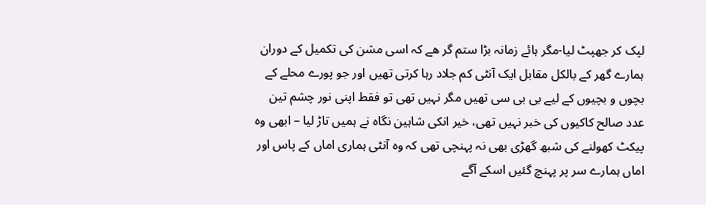لپک کر جھپٹ لیا-مگر ہائے زمانہ بڑا ستم گر ھے کہ اسی مشن کی تکمیل کے دوران ہمارے گھر کے بالکل مقابل ایک آنٹی کم جلاد رہا کرتی تھیں اور جو پورے محلے کے بچوں و بچیوں کے لیے بی بی سی تھیں مگر نہیں تھی تو فقط اپنی نور چشم تین عدد صالح کاکیوں کی خبر نہیں تھی، خیر انکی شاہین نگاہ نے ہمیں تاڑ لیا – ابھی وہ پیکٹ کھولنے کی شبھ گھڑی بھی نہ پہنچی تھی کہ وہ آنٹی ہماری اماں کے پاس اور اماں ہمارے سر پر پہنچ گئیں اسکے آگے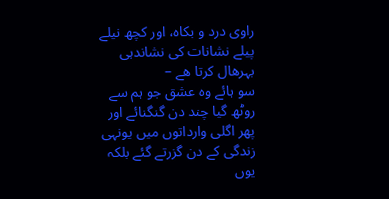راوی درد و بکاہ، اور کچھ نیلے پیلے نشانات کی نشاندہی بہرھال کرتا ھے –
سو ہائے وہ عشق جو ہم سے روٹھ گیا چند دن گنگنائے اور پھر اگلی وارداتوں میں یونہی زندگی کے دن گزرتے گئے بلکہ یوں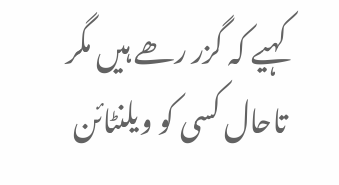کہیے کہ گزر رھے ہیں مگر تاحال کسی کو ویلنٹائن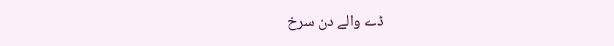ڈے والے دن سرخ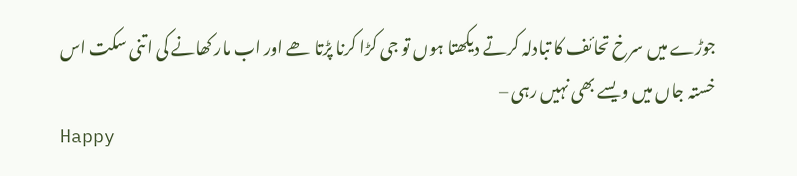جوڑے میں سرخ تحائف کا تبادلہ کرتے دیکھتا ہوں تو جی کڑا کرنا پڑتا ھے اور اب مار کھانے کی اتنی سکت اس خستہ جاں میں ویسے بھی نہیں رہی –
Happy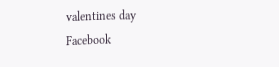valentines day
Facebook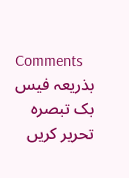Comments
بذریعہ فیس بک تبصرہ تحریر کریں